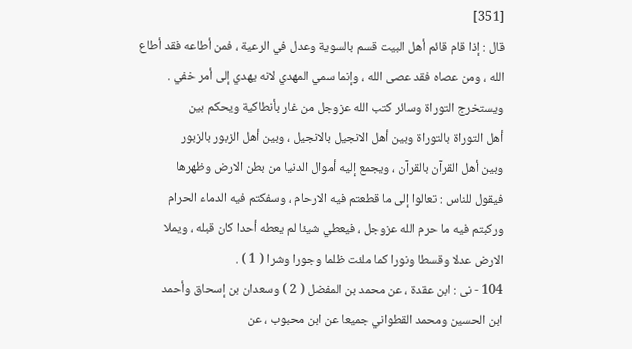[351]
قال : إذا قام قائم أهل البيت قسم بالسوية وعدل في الرعية ، فمن أطاعه فقد أطاع
الله ، ومن عصاه فقد عصى الله ، وإنما سمي المهدي لانه يهدي إلى أمر خفي .
ويستخرج التوراة وسائر كتب الله عزوجل من غار بأنطاكية ويحكم بين
أهل التوراة بالتوراة وبين أهل الانجيل بالانجيل ، وبين أهل الزبور بالزبور
وبين أهل القرآن بالقرآن ، ويجمع إليه أموال الدنيا من بطن الارض وظهرها
فيقول للناس : تعالوا إلى ما قطعتم فيه الارحام ، وسفكتم فيه الدماء الحرام
وركبتم فيه ما حرم الله عزوجل ، فيعطي شيئا لم يعطه أحدا كان قبله ، ويملا
الارض عدلا وقسطا ونورا كما ملئت ظلما وجورا وشرا ( 1 ) .
104 - نى : ابن عقدة ، عن محمد بن المفضل ( 2 ) وسعدان بن إسحاق وأحمد
ابن الحسين ومحمد القطواني جميعا عن ابن محبوب ، عن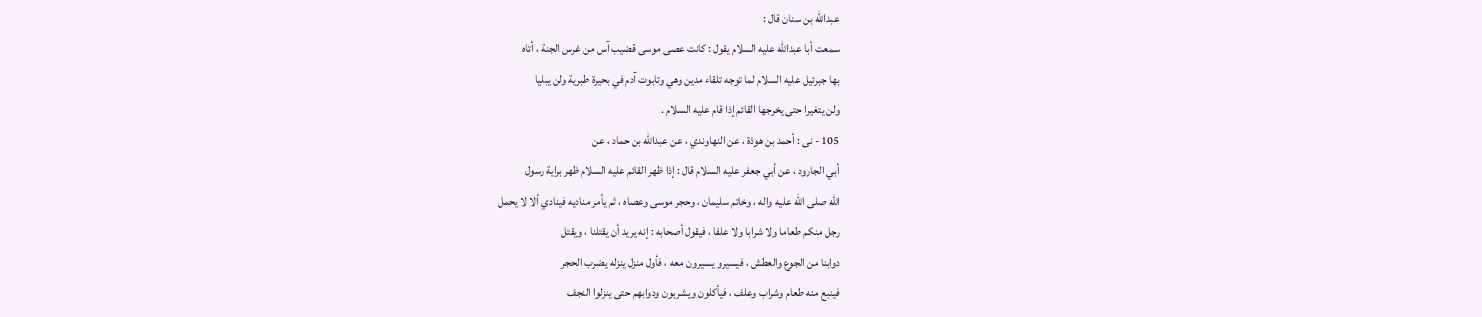عبدالله بن سنان قال :
سمعت أبا عبدالله عليه السلام يقول : كانت عصى موسى قضيب آس من غرس الجنة ، أتاه
بها جبرئيل عليه السلام لما توجه تلقاء مدين وهي وتابوت آدم في بحيرة طبرية ولن يبليا
ولن يتغيرا حتى يخرجها القائم إذا قام عليه السلام .
105 - نى : أحمد بن هوذة ، عن النهاوندي ، عن عبدالله بن حماد ، عن
أبي الجارود ، عن أبي جعفر عليه السلام قال : إذا ظهر القائم عليه السلام ظهر براية رسول
الله صلى الله عليه واله ، وخاتم سليمان ، وحجر موسى وعصاه ، ثم يأمر مناديه فينادي ألا لا يحمل
رجل منكم طعاما ولا شرابا ولا علفا ، فيقول أصحابه : إنه يريد أن يقتلنا ، ويقتل
دوابنا من الجوع والعطش ، فيسيرو يسيرون معه ، فأول منزل ينزله يضرب الحجر
فينبع منه طعام وشراب وعلف ، فيأكلون ويشربون ودوابهم حتى ينزلوا النجف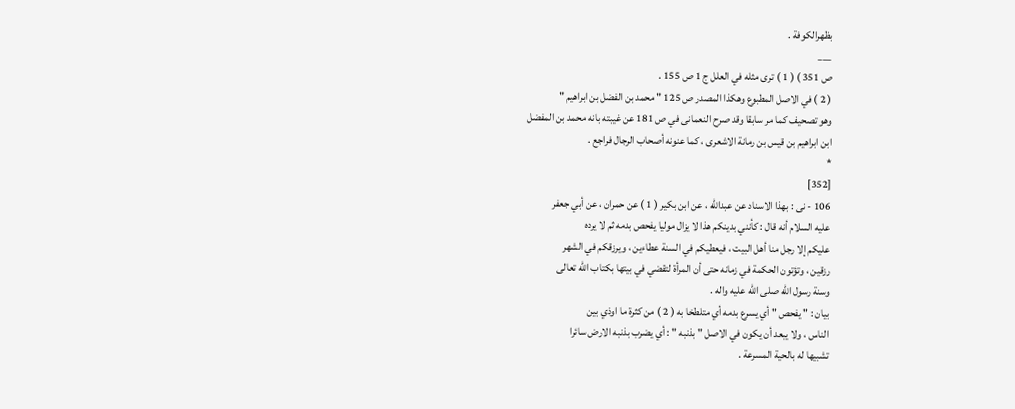بظهرالكوفة .
___
ص 351 ) ( 1 ) ترى مثله في العلل ج 1 ص 155 .
( 2 ) في الاصل المطبوع وهكذا المصدر ص 125 " محمد بن الفضل بن ابراهيم "
وهو تصحيف كما مر سابقا وقد صرح النعمانى في ص 181 عن غيبته بانه محمد بن المفضل
ابن ابراهيم بن قيس بن رمانة الاشعرى ، كما عنونه أصحاب الرجال فراجع .
*
[352]
106 - نى : بهذا الاسناد عن عبدالله ، عن ابن بكير ( 1 ) عن حمران ، عن أبي جعفر
عليه السلام أنه قال : كأنني بدينكم هذا لا يزال موليا يفحص بدمه ثم لا يرده
عليكم إلا رجل منا أهل البيت ، فيعطيكم في السنة عطاءين ، ويرزقكم في الشهر
رزقين ، وتؤتون الحكمة في زمانه حتى أن المرأة لتقضي في بيتها بكتاب الله تعالى
وسنة رسول الله صلى الله عليه واله .
بيان : " يفحص " أي يسرع بدمه أي متلطخا به ( 2 ) من كثرة ما اوذي بين
الناس ، ولا يبعد أن يكون في الاصل " بذنبه " : أي يضرب بذنبه الارض سائرا
تشبيها له بالحية المسرعة .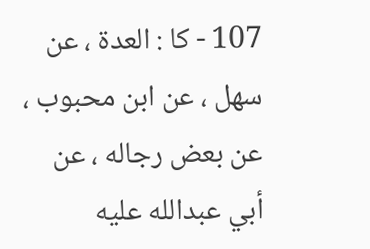107 - كا : العدة ، عن سهل ، عن ابن محبوب ، عن بعض رجاله ، عن
أبي عبدالله عليه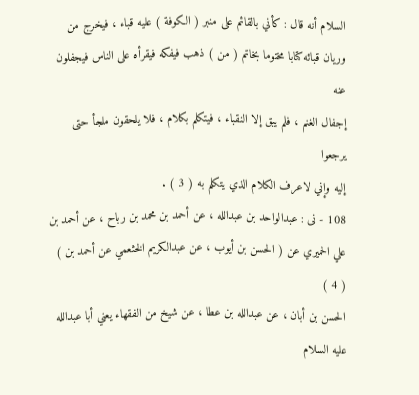السلام أنه قال : كأني بالقائم على منبر ( الكوفة ) عليه قباء ، فيخرج من
وريان قبائه كتابا مختوما بخاتم ( من ) ذهب فيفكه فيقرأه على الناس فيجفلون عنه
إجفال الغنم ، فلم يبق إلا النقباء ، فيتكلم بكلام ، فلا يلحقون ملجأ حتى يرجعوا
إليه وإني لاعرف الكلام الذي يتكلم به ( 3 ) .
108 - نى : عبدالواحد بن عبدالله ، عن أحمد بن محمد بن رباح ، عن أحمد بن
علي الحميري عن ( الحسن بن أيوب ، عن عبدالكريم الخثعمي عن أحمد بن ) ( 4 )
الحسن بن أبان ، عن عبدالله بن عطا ، عن شيخ من الفقهاء يعني أبا عبدالله عليه السلام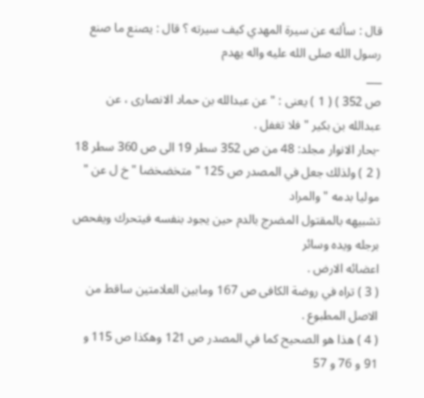قال : سألته عن سيرة المهدي كيف سيرته ؟ قال : يصنع ما صنع رسول الله صلى الله عليه واله يهدم
___
ص 352 ) ( 1 ) يعنى : " عن عبدالله بن حماد الانصارى ، عن عبدالله بن بكير " فلا تغفل .
-بحار الانوار مجلد: 48 من ص 352 سطر 19 الى ص 360 سطر 18
( 2 ) ولذلك جعل في المصدر ص 125 " متخضخضا " خ ل عن " موليا بدمه " والمراد
تشبيهه بالمقتول المضرج بالدم حين يجود بنفسه فيتحرك ويفحص برجله ويده وسائر
اعضائه الارض .
( 3 ) تراه في روضة الكافى ص 167 ومابين العلامتين ساقط من الاصل المطبوع .
( 4 ) هذا هو الصحيح كما في المصدر ص 121 وهكذا ص 115 و 91 و 76 و 57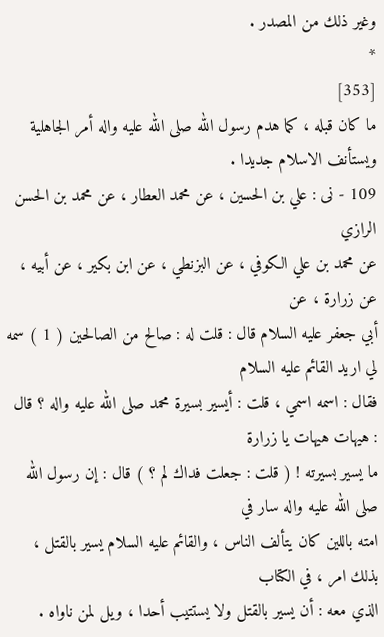وغير ذلك من المصدر .
*
[353]
ما كان قبله ، كما هدم رسول الله صلى الله عليه واله أمر الجاهلية ويستأنف الاسلام جديدا .
109 - نى : علي بن الحسين ، عن محمد العطار ، عن محمد بن الحسن الرازي
عن محمد بن علي الكوفي ، عن البزنطي ، عن ابن بكير ، عن أبيه ، عن زرارة ، عن
أبي جعفر عليه السلام قال : قلت له : صالح من الصالحين ( 1 ) سمه لي اريد القائم عليه السلام
فقال : اسمه اسمي ، قلت : أيسير بسيرة محمد صلى الله عليه واله ؟ قال : هيهات هيهات يا زرارة
ما يسير بسيرته ! ( قلت : جعلت فداك لم ؟ ) قال : إن رسول الله صلى الله عليه واله سار في
امته باللين كان يتألف الناس ، والقائم عليه السلام يسير بالقتل ، بذلك امر ، في الكتاب
الذي معه : أن يسير بالقتل ولا يستتيب أحدا ، ويل لمن ناواه .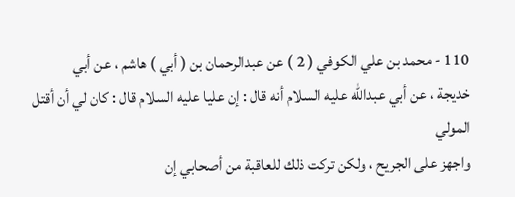110 - محمد بن علي الكوفي ( 2 ) عن عبدالرحمان بن ( أبي ) هاشم ، عن أبي
خديجة ، عن أبي عبدالله عليه السلام أنه قال : إن عليا عليه السلام قال : كان لي أن أقتل المولي
واجهز على الجريح ، ولكن تركت ذلك للعاقبة من أصحابي إن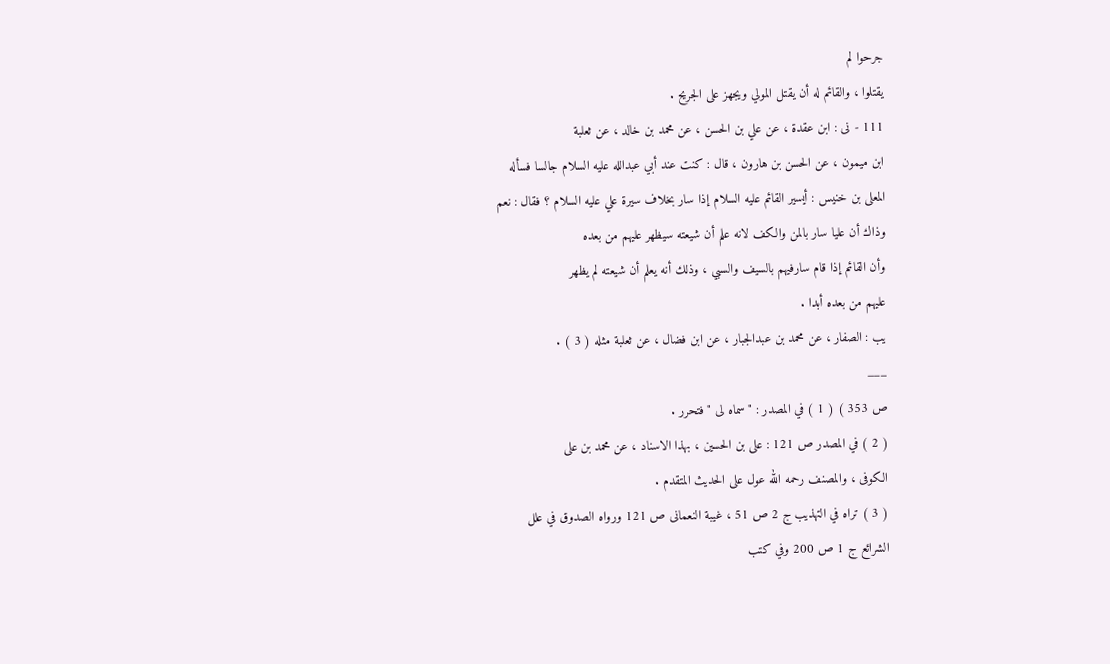جرحوا لم
يقتلوا ، والقائم له أن يقتل المولي ويجهز على الجريح .
111 - نى : ابن عقدة ، عن علي بن الحسن ، عن محمد بن خالد ، عن ثعلبة
ابن ميمون ، عن الحسن بن هارون ، قال : كنت عند أبي عبدالله عليه السلام جالسا فسأله
المعلى بن خنيس : أيسير القائم عليه السلام إذا سار بخلاف سيرة علي عليه السلام ؟ فقال : نعم
وذاك أن عليا سار بالمن والكف لانه علم أن شيعته سيظهر عليهم من بعده
وأن القائم إذا قام سارفيهم بالسيف والسبي ، وذلك أنه يعلم أن شيعته لم يظهر
عليهم من بعده أبدا .
يب : الصفار ، عن محمد بن عبدالجبار ، عن ابن فضال ، عن ثعلبة مثله ( 3 ) .
___
ص 353 ) ( 1 ) في المصدر : " سماه لى " فتحرر .
( 2 ) في المصدر ص 121 : على بن الحسين ، بهذا الاسناد ، عن محمد بن على
الكوفى ، والمصنف رحمه الله عول على الحديث المتقدم .
( 3 ) تراه في التهذيب ج 2 ص 51 ، غيبة النعمانى ص 121 ورواه الصدوق في علل
الشرائع ج 1 ص 200 وفي كتب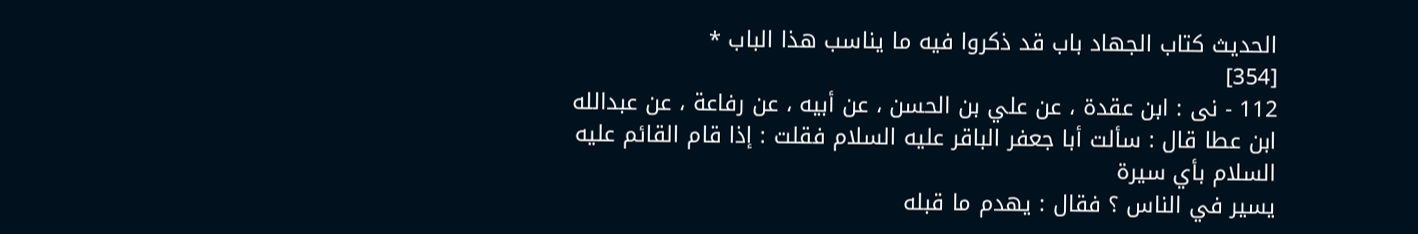الحديث كتاب الجهاد باب قد ذكروا فيه ما يناسب هذا الباب *
[354]
112 - نى : ابن عقدة ، عن علي بن الحسن ، عن أبيه ، عن رفاعة ، عن عبدالله
ابن عطا قال : سألت أبا جعفر الباقر عليه السلام فقلت : إذا قام القائم عليه السلام بأي سيرة
يسير في الناس ؟ فقال : يهدم ما قبله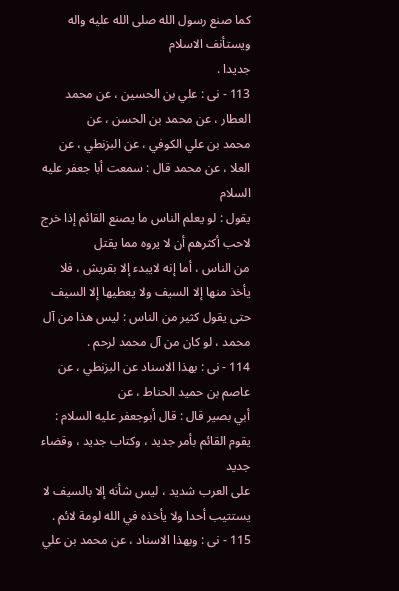كما صنع رسول الله صلى الله عليه واله ويستأنف الاسلام
جديدا .
113 - نى : علي بن الحسين ، عن محمد العطار ، عن محمد بن الحسن ، عن
محمد بن علي الكوفي ، عن البزنطي ، عن العلا ، عن محمد قال : سمعت أبا جعفر عليه السلام
يقول : لو يعلم الناس ما يصنع القائم إذا خرج لاحب أكثرهم أن لا يروه مما يقتل
من الناس ، أما إنه لايبدء إلا بقريش ، فلا يأخذ منها إلا السيف ولا يعطيها إلا السيف
حتى يقول كثير من الناس : ليس هذا من آل محمد ، لو كان من آل محمد لرحم .
114 - نى : بهذا الاسناد عن البزنطي ، عن عاصم بن حميد الحناط ، عن
أبي بصير قال : قال أبوجعفر عليه السلام : يقوم القائم بأمر جديد ، وكتاب جديد ، وقضاء جديد
على العرب شديد ، ليس شأنه إلا بالسيف لا يستتيب أحدا ولا يأخذه في الله لومة لائم .
115 - نى : وبهذا الاسناد ، عن محمد بن علي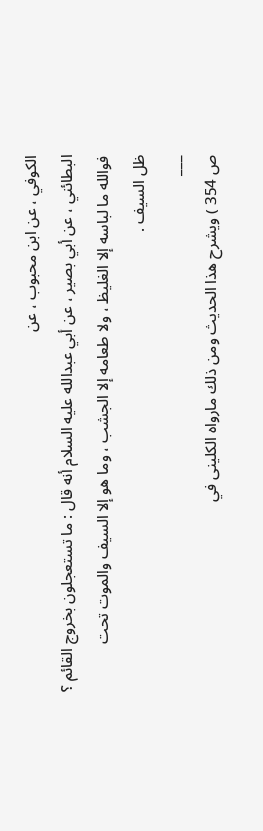الكوفي ، عن ابن محبوب ، عن
البطائني ، عن أبي بصير ، عن أبي عبدالله عليه السلام أنه قال : ما تستعجلون بخروج القائم ؟
فوالله ما لباسه إلا الغليظ ، ولا طعامه إلا الجشب ، وما هو إلا السيف والموت تحت
ظل السيف .
___
ص 354 ) ويشرح هذا الحديث ومن ذلك مارواه الكلينى في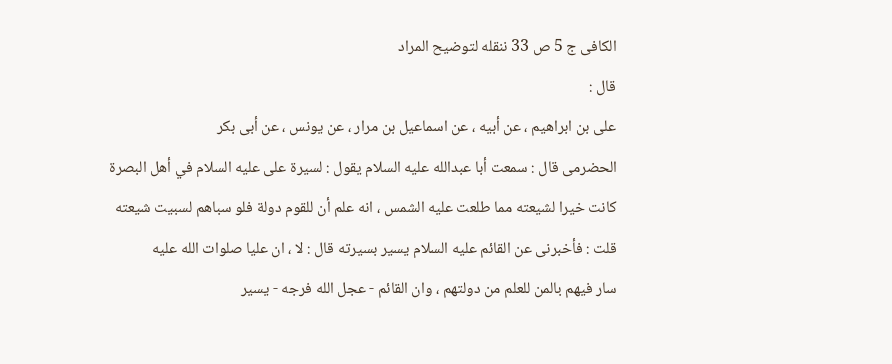الكافى ج 5 ص 33 ننقله لتوضيح المراد
قال :
على بن ابراهيم ، عن أبيه ، عن اسماعيل بن مرار ، عن يونس ، عن أبى بكر
الحضرمى قال : سمعت أبا عبدالله عليه السلام يقول : لسيرة على عليه السلام في أهل البصرة
كانت خيرا لشيعته مما طلعت عليه الشمس ، انه علم أن للقوم دولة فلو سباهم لسبيت شيعته
قلت : فأخبرنى عن القائم عليه السلام يسير بسيرته قال : لا ، ان عليا صلوات الله عليه
سار فيهم بالمن للعلم من دولتهم ، وان القائم - عجل الله فرجه - يسير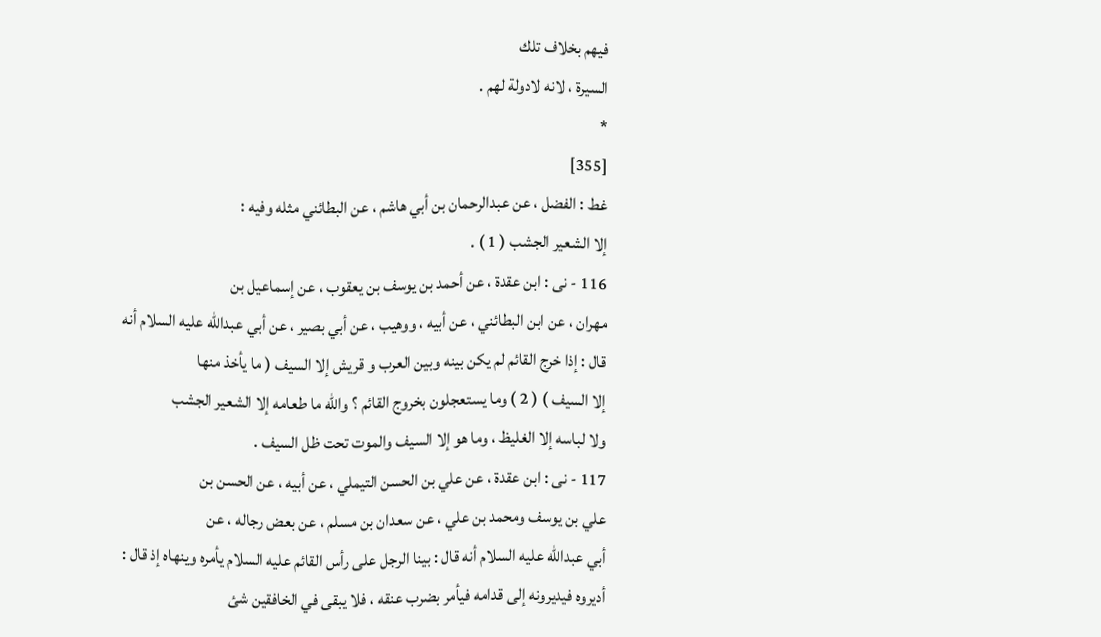فيهم بخلاف تلك
السيرة ، لانه لادولة لهم .
*
[355]
غط : الفضل ، عن عبدالرحمان بن أبي هاشم ، عن البطائني مثله وفيه :
إلا الشعير الجشب ( 1 ) .
116 - نى : ابن عقدة ، عن أحمد بن يوسف بن يعقوب ، عن إسماعيل بن
مهران ، عن ابن البطائني ، عن أبيه ، ووهيب ، عن أبي بصير ، عن أبي عبدالله عليه السلام أنه
قال : إذا خرج القائم لم يكن بينه وبين العرب و قريش إلا السيف ( ما يأخذ منها
إلا السيف ) ( 2 ) وما يستعجلون بخروج القائم ؟ والله ما طعامه إلا الشعير الجشب
ولا لباسه إلا الغليظ ، وما هو إلا السيف والموت تحت ظل السيف .
117 - نى : ابن عقدة ، عن علي بن الحسن التيملي ، عن أبيه ، عن الحسن بن
علي بن يوسف ومحمد بن علي ، عن سعدان بن مسلم ، عن بعض رجاله ، عن
أبي عبدالله عليه السلام أنه قال : بينا الرجل على رأس القائم عليه السلام يأمره وينهاه إذ قال :
أديروه فيديرونه إلى قدامه فيأمر بضرب عنقه ، فلا يبقى في الخافقين شئ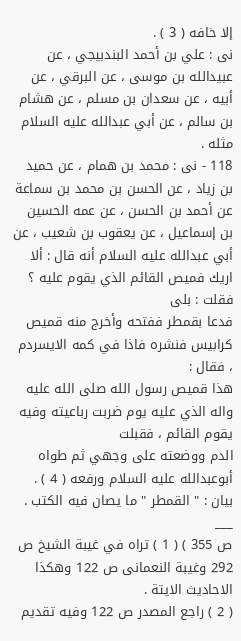إلا خافه ( 3 ) .
نى : علي بن أحمد البندبيجي ، عن عبيدالله بن موسى ، عن البرقي ، عن
أبيه ، عن سعدان بن مسلم ، عن هشام بن سالم ، عن أبي عبدالله عليه السلام مثله .
118 - نى : محمد بن همام ، عن حميد بن زياد ، عن الحسن بن محمد بن سماعة
عن أحمد بن الحسن ، عن عمه الحسين بن إسماعيل ، عن يعقوب بن شعيب ، عن
أبي عبدالله عليه السلام أنه قال : ألا اريك فميص القائم الذي يقوم عليه ؟ فقلت : بلى
فدعا بقمطر ففتحه وأخرج منه قميص كرابيس فنشره فاذا في كمه الايسردم ، فقال :
هذا قميص رسول الله صلى الله عليه واله الذي عليه يوم ضربت رباعيته وفيه يقوم القائم ، فقبلت
الدم ووضعته على وجهي ثم طواه أبوعبدالله عليه السلام ورفعه ( 4 ) .
بيان : " القمطر " ما يصان فيه الكتب .
___
ص 355 ) ( 1 ) تراه في غيبة الشيخ ص 292 وغيبة النعمانى ص 122 وهكذا الاحاديث الايتة .
( 2 ) راجع المصدر ص 122 وفيه تقديم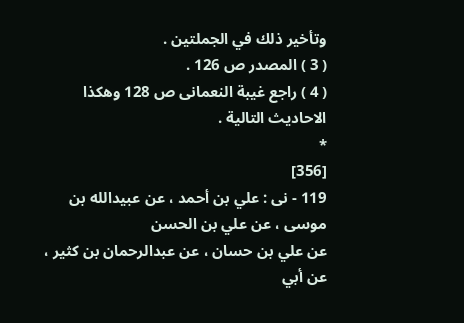وتأخير ذلك في الجملتين .
( 3 ) المصدر ص 126 .
( 4 ) راجع غيبة النعمانى ص 128 وهكذا الاحاديث التالية .
*
[356]
119 - نى : علي بن أحمد ، عن عبيدالله بن موسى ، عن علي بن الحسن
عن علي بن حسان ، عن عبدالرحمان بن كثير ، عن أبي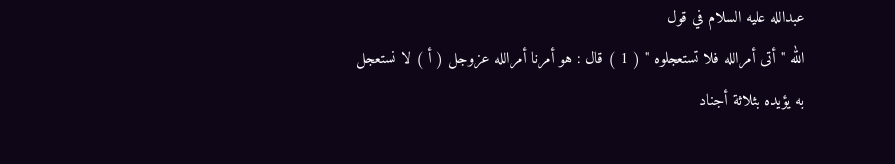عبدالله عليه السلام في قول
الله " أتى أمرالله فلا تستعجلوه " ( 1 ) قال : هو أمرنا أمرالله عزوجل ( أ ) لا نستعجل
به يؤيده بثلاثة أجناد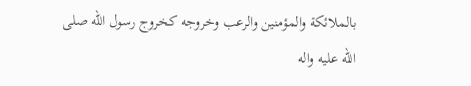بالملائكة والمؤمنين والرعب وخروجه كخروج رسول الله صلى الله عليه واله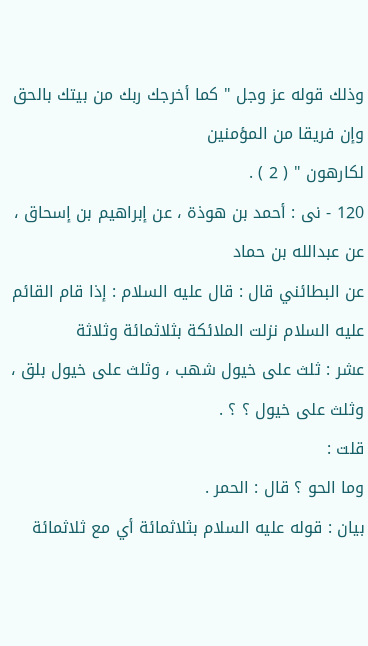وذلك قوله عز وجل " كما أخرجك ربك من بيتك بالحق وإن فريقا من المؤمنين
لكارهون " ( 2 ) .
120 - نى : أحمد بن هوذة ، عن إبراهيم بن إسحاق ، عن عبدالله بن حماد
عن البطائني قال : قال عليه السلام : إذا قام القائم عليه السلام نزلت الملائكة بثلاثمائة وثلاثة
عشر : ثلث على خيول شهب ، وثلث على خيول بلق ، وثلث على خيول ؟ ؟ .
قلت :
وما الحو ؟ قال : الحمر .
بيان : قوله عليه السلام بثلاثمائة أي مع ثلاثمائة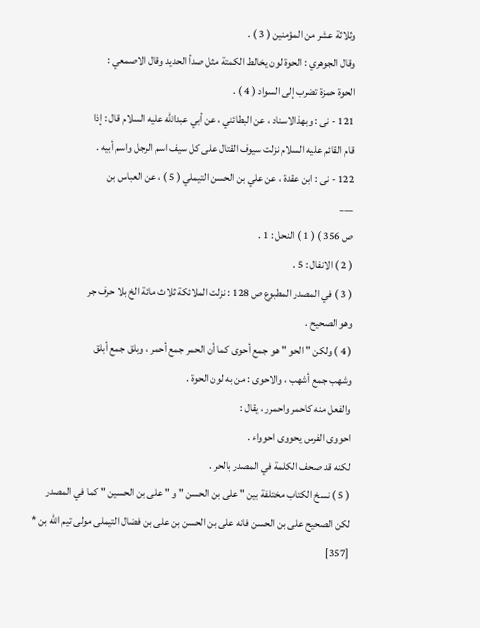وثلاثة عشر من المؤمنين ( 3 ) .
وقال الجوهري : الحوة لون يخالط الكمتة مثل صدأ الحديد وقال الاصمعي :
الحوة حمزة تضرب إلى السواد ( 4 ) .
121 - نى : وبهذالاسناد ، عن البطائني ، عن أبي عبدالله عليه السلام قال : إذا
قام القائم عليه السلام نزلت سيوف القتال على كل سيف اسم الرجل واسم أبيه .
122 - نى : ابن عقدة ، عن علي بن الحسن التيملي ( 5 ) ، عن العباس بن
___
ص 356 ) ( 1 ) النحل : 1 .
( 2 ) الانفال : 5 .
( 3 ) في المصدر المطبوع ص 128 : نزلت الملائكة ثلاث مائة الخ بلا حرف جر
وهو الصحيح .
( 4 ) ولكن " الحو " هو جمع أحوى كما أن الحمر جمع أحمر ، وبلق جمع أبلق
وشهب جمع أشهب ، والاحوى : من به لون الحوة .
والفعل منه كاحمر واحمرر ، يقال :
احووى الفرس يحووى احوواء .
لكنه قد صحف الكلمة في المصدر بالحر .
( 5 ) نسخ الكتاب مختلفة بين " على بن الحسن " و " على بن الحسين " كما في المصدر
لكن الصحيح على بن الحسن فانه على بن الحسن بن على بن فضال التيملى مولى تيم الله بن *
[357]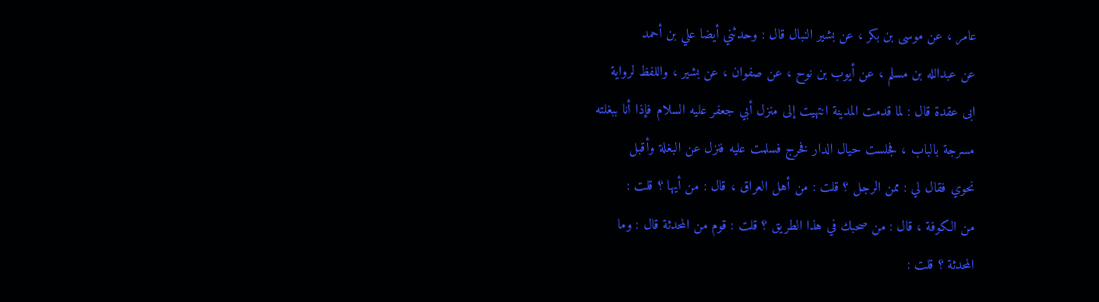عامر ، عن موسى بن بكر ، عن بشير النبال قال : وحدثني أيضا علي بن أحمد
عن عبدالله بن مسلم ، عن أيوب بن نوح ، عن صفوان ، عن بشير ، واللفظ لرواية
ابى عقدة قال : لما قدمت المدينة انتهيت إلى منزل أبي جعفر عليه السلام فإذا أنا ببغلته
مسرجة بالباب ، فجلست حيال الدار فخرج فسلمت عليه فنزل عن البغلة وأقبل
نحوي فقال لي : ممن الرجل ؟ قلت : من أهل العراق ، قال : من أيها ؟ قلت :
من الكوفة ، قال : من صحبك في هذا الطريق ؟ قلت : قوم من المحدثة قال : وما
المحدثة ؟ قلت :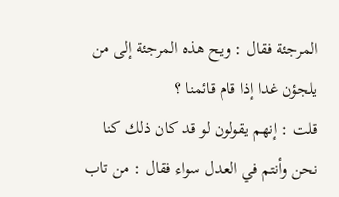المرجئة فقال : ويح هذه المرجئة إلى من يلجؤن غدا إذا قام قائمنا ؟
قلت : إنهم يقولون لو قد كان ذلك كنا نحن وأنتم في العدل سواء فقال : من تاب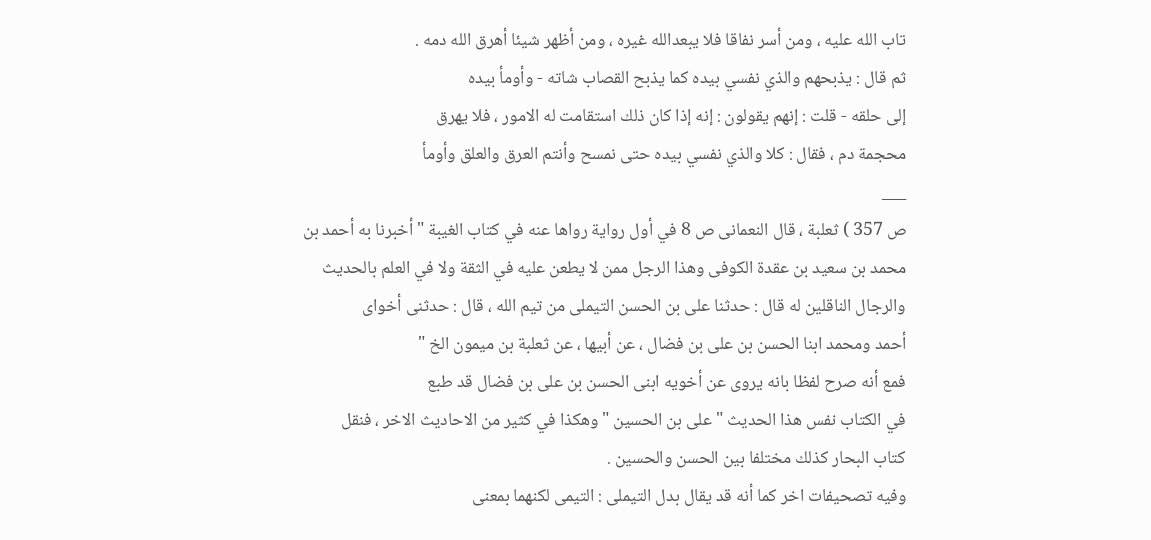تاب الله عليه ، ومن أسر نفاقا فلا يبعدالله غيره ، ومن أظهر شيئا أهرق الله دمه .
ثم قال : يذبحهم والذي نفسي بيده كما يذبح القصاب شاته - وأومأ بيده
إلى حلقه - قلت : إنهم يقولون : إنه إذا كان ذلك استقامت له الامور ، فلا يهرق
محجمة دم ، فقال : كلا والذي نفسي بيده حتى نمسح وأنتم العرق والعلق وأومأ
___
ص 357 ) ثعلبة ، قال النعمانى ص 8 في أول رواية رواها عنه في كتاب الغيبة " أخبرنا به أحمد بن
محمد بن سعيد بن عقدة الكوفى وهذا الرجل ممن لا يطعن عليه في الثقة ولا في العلم بالحديث
والرجال الناقلين له قال : حدثنا على بن الحسن التيملى من تيم الله ، قال : حدثنى أخواى
أحمد ومحمد ابنا الحسن بن على بن فضال ، عن أبيها ، عن ثعلبة بن ميمون الخ "
فمع أنه صرح لفظا بانه يروى عن أخويه ابنى الحسن بن على بن فضال قد طبع
في الكتاب نفس هذا الحديث " على بن الحسين " وهكذا في كثير من الاحاديث الاخر ، فنقل
كتاب البحار كذلك مختلفا بين الحسن والحسين .
وفيه تصحيفات اخر كما أنه قد يقال بدل التيملى : التيمى لكنهما بمعنى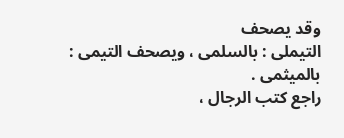وقد يصحف
التيملى : بالسلمى ، ويصحف التيمى : بالميثمى .
راجع كتب الرجال ،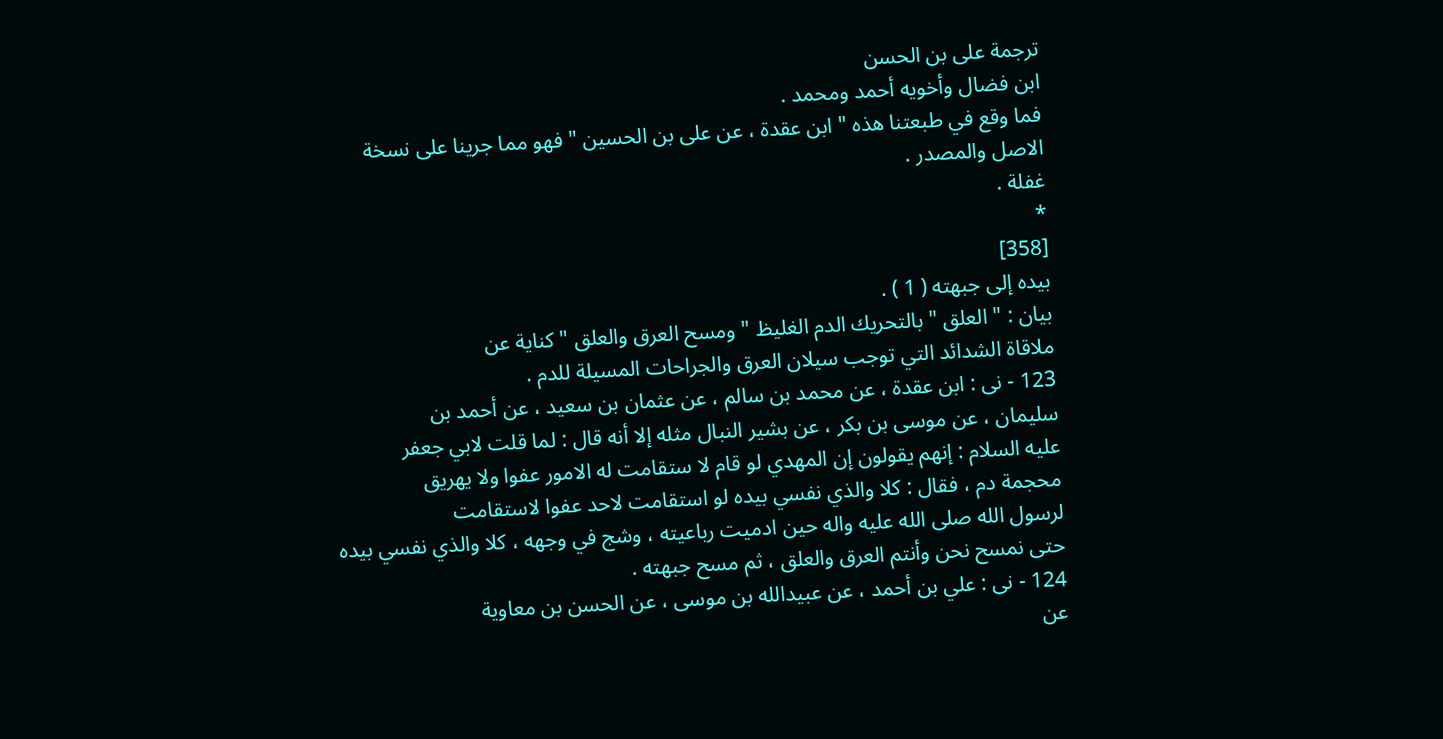ترجمة على بن الحسن
ابن فضال وأخويه أحمد ومحمد .
فما وقع في طبعتنا هذه " ابن عقدة ، عن على بن الحسين " فهو مما جرينا على نسخة
الاصل والمصدر .
غفلة .
*
[358]
بيده إلى جبهته ( 1 ) .
بيان : " العلق " بالتحريك الدم الغليظ " ومسح العرق والعلق " كناية عن
ملاقاة الشدائد التي توجب سيلان العرق والجراحات المسيلة للدم .
123 - نى : ابن عقدة ، عن محمد بن سالم ، عن عثمان بن سعيد ، عن أحمد بن
سليمان ، عن موسى بن بكر ، عن بشير النبال مثله إلا أنه قال : لما قلت لابي جعفر
عليه السلام : إنهم يقولون إن المهدي لو قام لا ستقامت له الامور عفوا ولا يهريق
محجمة دم ، فقال : كلا والذي نفسي بيده لو استقامت لاحد عفوا لاستقامت
لرسول الله صلى الله عليه واله حين ادميت رباعيته ، وشج في وجهه ، كلا والذي نفسي بيده
حتى نمسح نحن وأنتم العرق والعلق ، ثم مسح جبهته .
124 - نى : علي بن أحمد ، عن عبيدالله بن موسى ، عن الحسن بن معاوية
عن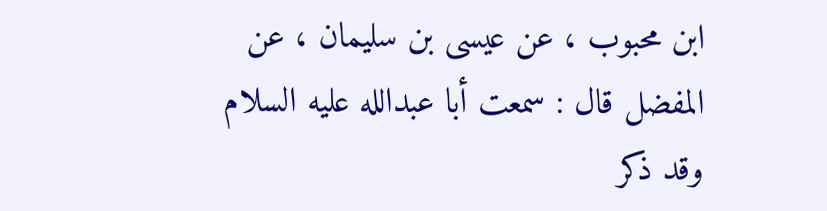ابن محبوب ، عن عيسى بن سليمان ، عن المفضل قال : سمعت أبا عبدالله عليه السلام
وقد ذكر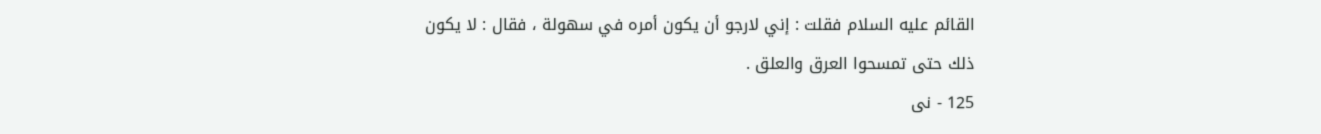القائم عليه السلام فقلت : إني لارجو أن يكون أمره في سهولة ، فقال : لا يكون
ذلك حتى تمسحوا العرق والعلق .
125 - نى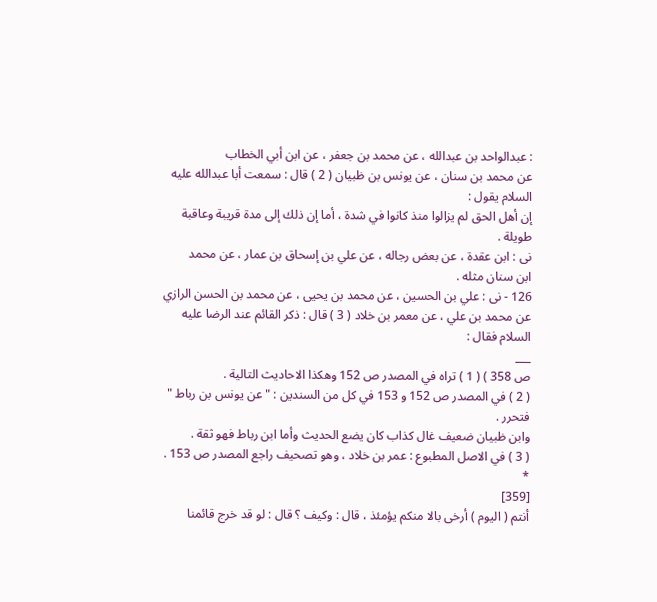: عبدالواحد بن عبدالله ، عن محمد بن جعفر ، عن ابن أبي الخطاب
عن محمد بن سنان ، عن يونس بن ظبيان ( 2 ) قال : سمعت أبا عبدالله عليه السلام يقول :
إن أهل الحق لم يزالوا منذ كانوا في شدة ، أما إن ذلك إلى مدة قريبة وعاقبة
طويلة .
نى : ابن عقدة ، عن بعض رجاله ، عن علي بن إسحاق بن عمار ، عن محمد
ابن سنان مثله .
126 - نى : علي بن الحسين ، عن محمد بن يحيى ، عن محمد بن الحسن الرازي
عن محمد بن علي ، عن معمر بن خلاد ( 3 ) قال : ذكر القائم عند الرضا عليه السلام فقال :
___
ص 358 ) ( 1 ) تراه في المصدر ص 152 وهكذا الاحاديث التالية .
( 2 ) في المصدر ص 152 و 153 في كل من السندين : " عن يونس بن رباط " فتحرر .
وابن ظبيان ضعيف غال كذاب كان يضع الحديث وأما ابن رباط فهو ثقة .
( 3 ) في الاصل المطبوع : عمر بن خلاد ، وهو تصحيف راجع المصدر ص 153 .
*
[359]
أنتم ( اليوم ) أرخى بالا منكم يؤمئذ ، قال : وكيف ؟ قال : لو قد خرج قائمنا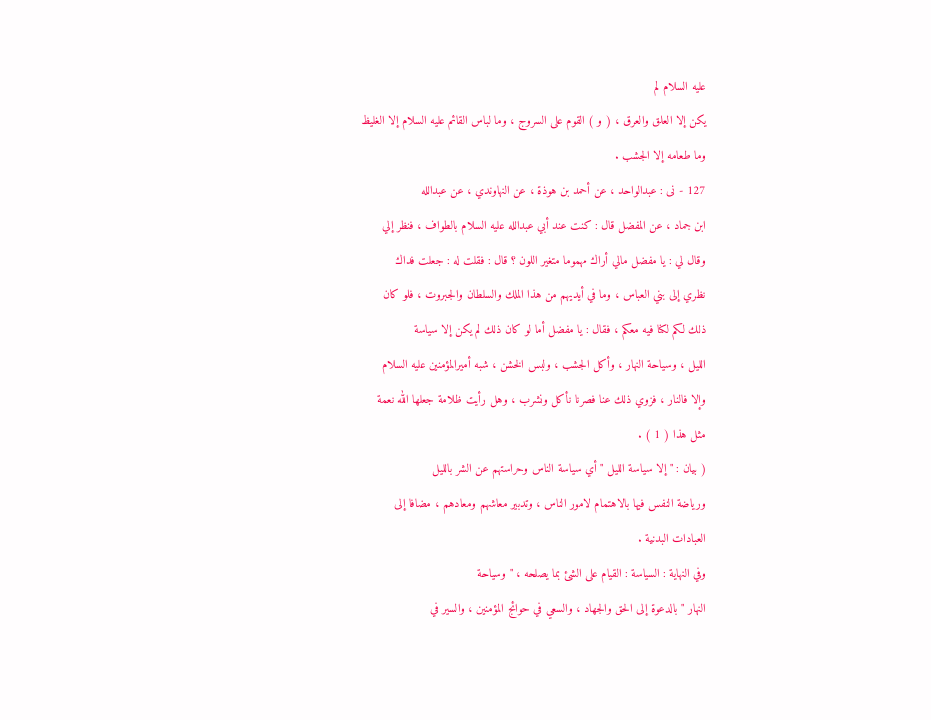عليه السلام لم
يكن إلا العلق والعرق ، ( و ) القوم على السروج ، وما لباس القائم عليه السلام إلا الغليظ
وما طعامه إلا الجشب .
127 - نى : عبدالواحد ، عن أحمد بن هوذة ، عن النهاوندي ، عن عبدالله
ابن جماد ، عن المفضل قال : كنت عند أبي عبدالله عليه السلام بالطواف ، فنظر إلي
وقال لي : يا مفضل مالي أراك مهموما متغير اللون ؟ قال : فقلت له : جعلت فداك
نظري إلى بني العباس ، وما في أيديهم من هذا الملك والسلطان والجبروت ، فلو كان
ذلك لكم لكنا فيه معكم ، فقال : يا مفضل أما لو كان ذلك لم يكن إلا سياسة
الليل ، وسياحة النهار ، وأكل الجشب ، ولبس الخشن ، شبه أميرالمؤمنين عليه السلام
وإلا فالنار ، فزوي ذلك عنا فصرنا نأكل ونشرب ، وهل رأيت ظلامة جعلها الله نعمة
مثل هذا ( 1 ) .
( بيان : " إلا سياسة الليل " أي سياسة الناس وحراستهم عن الشر بالليل
ورياضة النفس فيها بالاهتمام لامور الناس ، وتدبير معاشهم ومعادهم ، مضافا إلى
العبادات البدنية .
وفي النهاية : السياسة : القيام على الشئ بما يصلحه ، " وسياحة
النهار " بالدعوة إلى الحق والجهاد ، والسعي في حوائج المؤمنين ، والسير في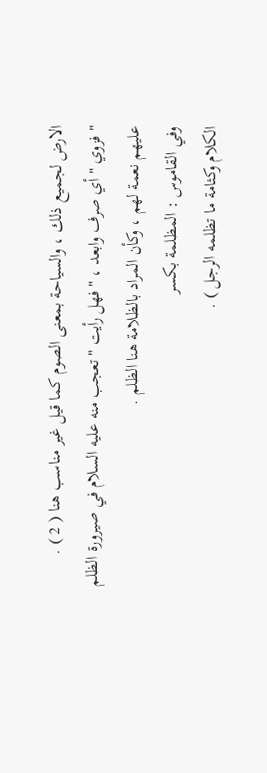الارض لجميع ذلك ، والسياحة بمعنى الصوم كما قيل غير مناسب هنا ( 2 ) .
" فزوي " أي صرف وابعد ، " فهل رأيت " تعجب منه عليه السلام في صيرورة الظلم
عليهم نعمة لهم ، وكأن المراد بالظلامة هنا الظلم .
وفي القاموس : المظلمة بكسر
الكلام وكثامة ما تظلمه الرجل ) .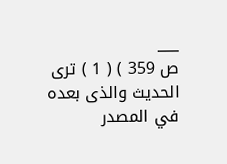___
ص 359 ) ( 1 ) ترى الحديث والذى بعده في المصدر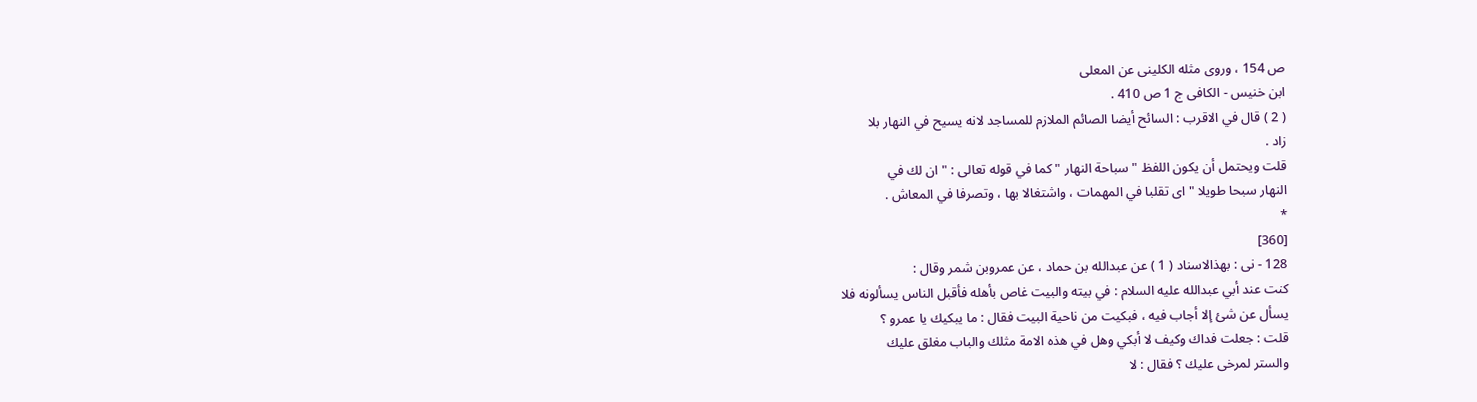ص 154 ، وروى مثله الكلينى عن المعلى
ابن خنيس - الكافى ج 1 ص 410 .
( 2 ) قال في الاقرب : السائح أيضا الصائم الملازم للمساجد لانه يسيح في النهار بلا
زاد .
قلت ويحتمل أن يكون اللفظ " سباحة النهار " كما في قوله تعالى : " ان لك في
النهار سبحا طويلا " اى تقلبا في المهمات ، واشتغالا بها ، وتصرفا في المعاش .
*
[360]
128 - نى : بهذالاسناد ( 1 ) عن عبدالله بن حماد ، عن عمروبن شمر وقال :
كنت عند أبي عبدالله عليه السلام : في بيته والبيت غاص بأهله فأقبل الناس يسألونه فلا
يسأل عن شئ إلا أجاب فيه ، فبكيت من ناحية البيت فقال : ما يبكيك يا عمرو ؟
قلت : جعلت فداك وكيف لا أبكي وهل في هذه الامة مثلك والباب مغلق عليك
والستر لمرخى عليك ؟ فقال : لا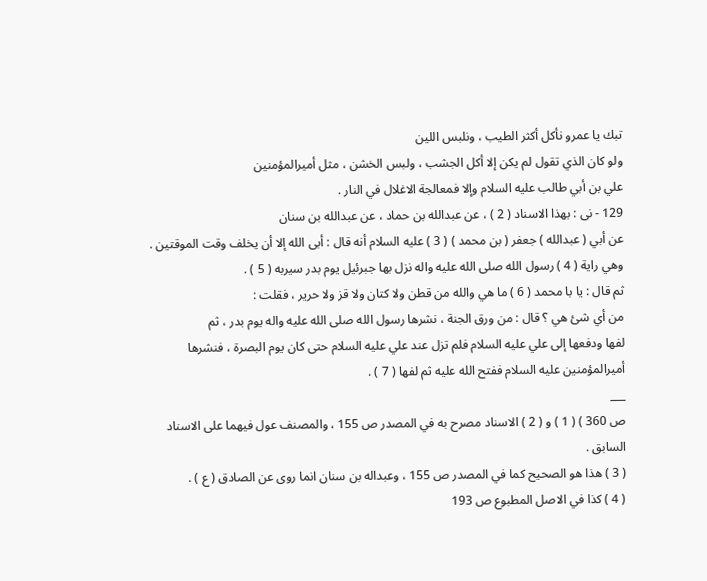تبك يا عمرو نأكل أكثر الطيب ، ونلبس اللين
ولو كان الذي تقول لم يكن إلا أكل الجشب ، ولبس الخشن ، مثل أميرالمؤمنين
علي بن أبي طالب عليه السلام وإلا فمعالجة الاغلال في النار .
129 - نى : بهذا الاسناد ( 2 ) ، عن عبدالله بن حماد ، عن عبدالله بن سنان
عن أبي ( عبدالله ) جعفر ( بن محمد ) ( 3 ) عليه السلام أنه قال : أبى الله إلا أن يخلف وقت الموقتين .
وهي راية ( 4 ) رسول الله صلى الله عليه واله نزل بها جبرئيل يوم بدر سيربه ( 5 ) .
ثم قال : يا با محمد ( 6 ) ما هي والله من قطن ولا كتان ولا قز ولا حرير ، فقلت :
من أي شئ هي ؟ قال : من ورق الجنة ، نشرها رسول الله صلى الله عليه واله يوم بدر ، ثم
لفها ودفعها إلى علي عليه السلام فلم تزل عند علي عليه السلام حتى كان يوم البصرة ، فنشرها
أميرالمؤمنين عليه السلام ففتح الله عليه ثم لفها ( 7 ) .
___
ص 360 ) ( 1 ) و ( 2 ) الاسناد مصرح به في المصدر ص 155 ، والمصنف عول فيهما على الاسناد
السابق .
( 3 ) هذا هو الصحيح كما في المصدر ص 155 ، وعبداله بن سنان انما روى عن الصادق ( ع ) .
( 4 ) كذا في الاصل المطبوع ص 193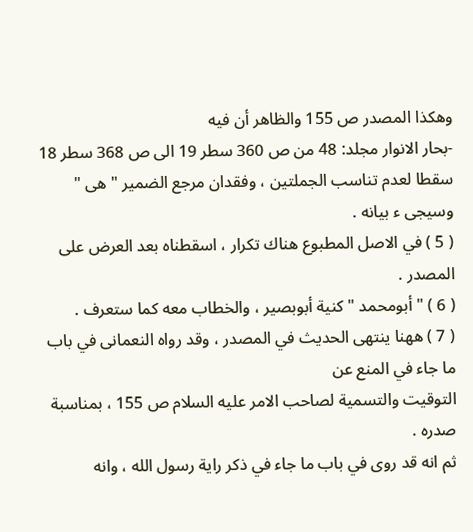وهكذا المصدر ص 155 والظاهر أن فيه
-بحار الانوار مجلد: 48 من ص 360 سطر 19 الى ص 368 سطر 18
سقطا لعدم تناسب الجملتين ، وفقدان مرجع الضمير " هى " وسيجى ء بيانه .
( 5 ) في الاصل المطبوع هناك تكرار ، اسقطناه بعد العرض على المصدر .
( 6 ) " أبومحمد " كنية أبوبصير ، والخطاب معه كما ستعرف .
( 7 ) ههنا ينتهى الحديث في المصدر ، وقد رواه النعمانى في باب ما جاء في المنع عن
التوقيت والتسمية لصاحب الامر عليه السلام ص 155 ، بمناسبة صدره .
ثم انه قد روى في باب ما جاء في ذكر راية رسول الله ، وانه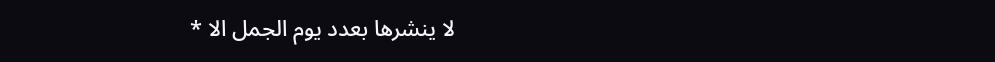لا ينشرها بعدد يوم الجمل الا *